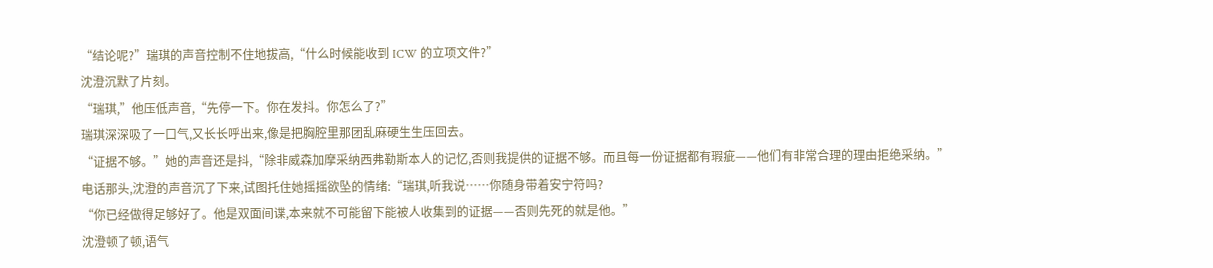“结论呢?”瑞琪的声音控制不住地拔高,“什么时候能收到 ICW 的立项文件?”
沈澄沉默了片刻。
“瑞琪,”他压低声音,“先停一下。你在发抖。你怎么了?”
瑞琪深深吸了一口气,又长长呼出来,像是把胸腔里那团乱麻硬生生压回去。
“证据不够。”她的声音还是抖,“除非威森加摩采纳西弗勒斯本人的记忆,否则我提供的证据不够。而且每一份证据都有瑕疵——他们有非常合理的理由拒绝采纳。”
电话那头,沈澄的声音沉了下来,试图托住她摇摇欲坠的情绪:“瑞琪,听我说……你随身带着安宁符吗?
“你已经做得足够好了。他是双面间谍,本来就不可能留下能被人收集到的证据——否则先死的就是他。”
沈澄顿了顿,语气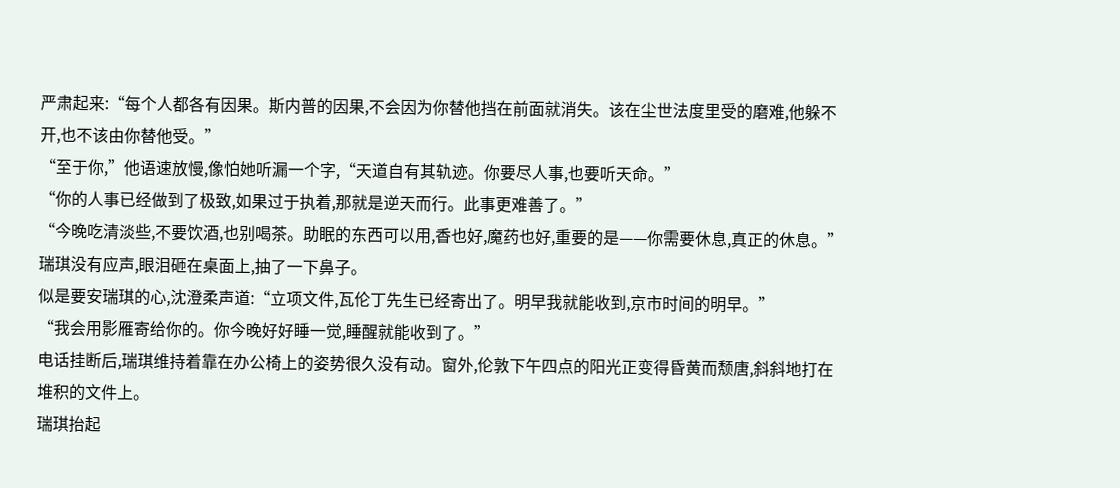严肃起来:“每个人都各有因果。斯内普的因果,不会因为你替他挡在前面就消失。该在尘世法度里受的磨难,他躲不开,也不该由你替他受。”
“至于你,”他语速放慢,像怕她听漏一个字,“天道自有其轨迹。你要尽人事,也要听天命。”
“你的人事已经做到了极致,如果过于执着,那就是逆天而行。此事更难善了。”
“今晚吃清淡些,不要饮酒,也别喝茶。助眠的东西可以用,香也好,魔药也好,重要的是——你需要休息,真正的休息。”
瑞琪没有应声,眼泪砸在桌面上,抽了一下鼻子。
似是要安瑞琪的心,沈澄柔声道:“立项文件,瓦伦丁先生已经寄出了。明早我就能收到,京市时间的明早。”
“我会用影雁寄给你的。你今晚好好睡一觉,睡醒就能收到了。”
电话挂断后,瑞琪维持着靠在办公椅上的姿势很久没有动。窗外,伦敦下午四点的阳光正变得昏黄而颓唐,斜斜地打在堆积的文件上。
瑞琪抬起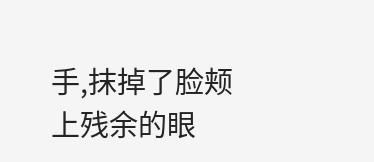手,抹掉了脸颊上残余的眼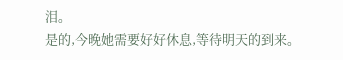泪。
是的,今晚她需要好好休息,等待明天的到来。